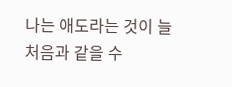나는 애도라는 것이 늘 처음과 같을 수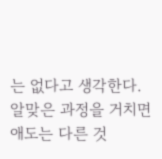는 없다고 생각한다. 알맞은 과정을 거치면 애도는 다른 것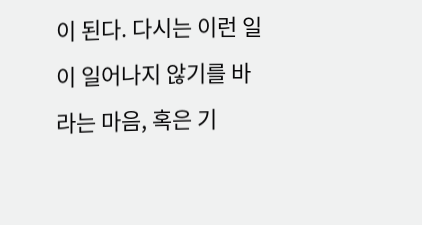이 된다. 다시는 이런 일이 일어나지 않기를 바라는 마음, 혹은 기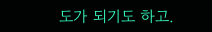도가 되기도 하고.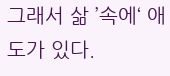그래서 삶 ’속에‘ 애도가 있다.